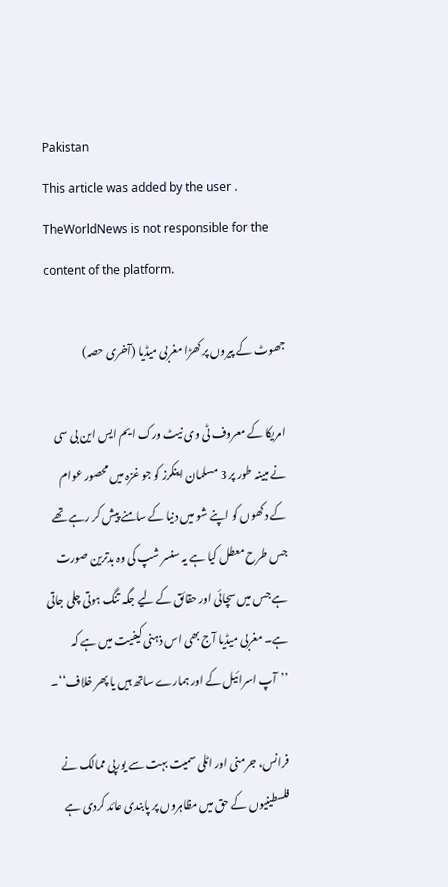Pakistan
This article was added by the user . TheWorldNews is not responsible for the content of the platform.

جھوٹ کے پیروں پر کھڑا مغربی میڈیا (آخری حصہ)

امریکا کے معروف ٹی وی نیٹ ورک ایم ایس این بی سی نے مبینہ طور پر 3 مسلمان اینکرز کو جو غزہ میں محصور عوام کے دکھوں کو اپنے شو میں دنیا کے سامنے پیش کر رہے تھے جس طرح معطل کیا ہے یہ سنسر شپ کی وہ بدترین صورت ہے جس میں سچائی اور حقائق کے لیے جگہ تنگ ہوتی چلی جاتی ہے۔ مغربی میڈیا آج بھی اس ذہنی کیفیت میں ہے کہ ’’آپ اسرائیل کے اور ہمارے ساتھ ہیں یا پھر خلاف‘‘۔

فرانس، جرمنی اور اٹلی سمیت بہت سے یورپی ممالک نے فلسطینیوں کے حق میں مظاہروں پر پابندی عائد کردی ہے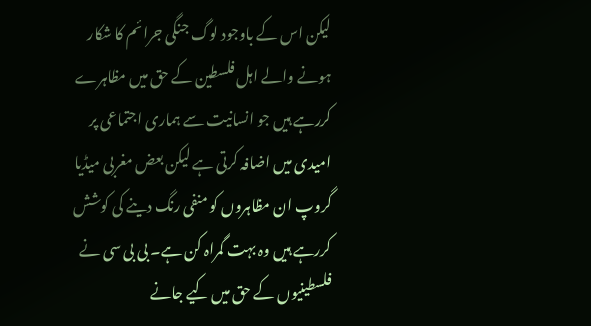لیکن اس کے باوجود لوگ جنگی جرائم کا شکار ہونے والے اہل فلسطین کے حق میں مظاہرے کررہے ہیں جو انسانیت سے ہماری اجتماعی پر امیدی میں اضافہ کرتی ہے لیکن بعض مغربی میڈیا گروپ ان مظاہروں کو منفی رنگ دینے کی کوشش کررہے ہیں وہ بہت گمراہ کن ہے۔ بی بی سی نے فلسطینیوں کے حق میں کیے جانے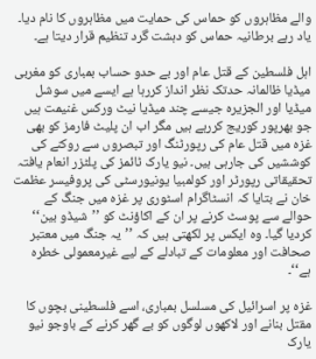والے مظاہروں کو حماس کی حمایت میں مظاہروں کا نام دیا۔ یاد رہے برطانیہ حماس کو دہشت گرد تنظیم قرار دیتا ہے۔

اہل فلسطین کے قتل عام اور بے حدو حساب بمباری کو مغربی میڈیا ظالمانہ حدتک نظر انداز کررہا ہے ایسے میں سوشل میڈیا اور الجزیرہ جیسے چند میڈیا نیٹ ورکس غنیمت ہیں جو بھرپور کوریج کررہے ہیں مگر اب ان پلیٹ فارمز کو بھی غزہ میں قتل عام کی رپورٹنگ اور تبصروں سے روکنے کی کوششیں کی جارہی ہیں۔ نیو یارک ٹائمز کی پلٹزر انعام یافتہ تحقیقاتی رپورٹر اور کولمبیا یونیورسٹی کی پروفیسر عظمت خان نے بتایا کہ انسٹاگرام اسٹوری پر غزہ میں جنگ کے حوالے سے پوسٹ کرنے پر ان کے اکاؤنٹ کو ’’شیڈو بین‘‘ کردیا گیا۔ وہ ایکس پر لکھتی ہیں کہ ’’یہ جنگ میں معتبر صحافت اور معلومات کے تبادلے کے لیے غیرمعمولی خطرہ ہے‘‘۔

غزہ پر اسرائیل کی مسلسل بمباری، اسے فلسطینی بچوں کا مقتل بنانے اور لاکھوں لوگوں کو بے گھر کرنے کے باوجو نیو یارک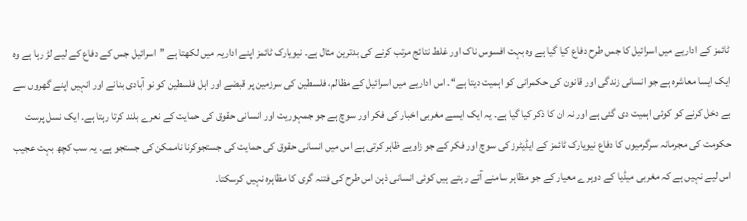ٹائمز کے اداریے میں اسرائیل کا جس طرح دفاع کیا گیا ہے وہ بہت افسوس ناک اور غلط نتائج مرتب کرنے کی بدترین مثال ہے۔ نیویارک ٹائمز اپنے اداریہ میں لکھتا ہے ’’اسرائیل جس کے دفاع کے لیے لڑ رہا ہے وہ ایک ایسا معاشرہ ہے جو انسانی زندگی اور قانون کی حکمرانی کو اہمیت دیتا ہے‘‘۔ اس اداریے میں اسرائیل کے مظالم، فلسطین کی سرزمین پر قبضے اور اہل فلسطین کو نو آبادی بنانے اور انہیں اپنے گھروں سے بے دخل کرنے کو کوئی اہمیت دی گئی ہے اور نہ ان کا ذکر کیا گیا ہے۔ یہ ایک ایسے مغربی اخبار کی فکر اور سوچ ہے جو جمہوریت اور انسانی حقوق کی حمایت کے نعرے بلند کرتا رہتا ہے۔ ایک نسل پرست حکومت کی مجرمانہ سرگرمیوں کا دفاع نیویارک ٹائمز کے ایڈیٹرز کی سوچ اور فکر کے جو زاویے ظاہر کرتی ہے اس میں انسانی حقوق کی حمایت کی جستجوکرنا ناممکن کی جستجو ہے۔ یہ سب کچھ بہت عجیب اس لیے نہیں ہے کہ مغربی میڈیا کے دوہرے معیار کے جو مظاہر سامنے آتے رہتے ہیں کوئی انسانی ذہن اس طرح کی فتنہ گری کا مظاہرہ نہیں کرسکتا۔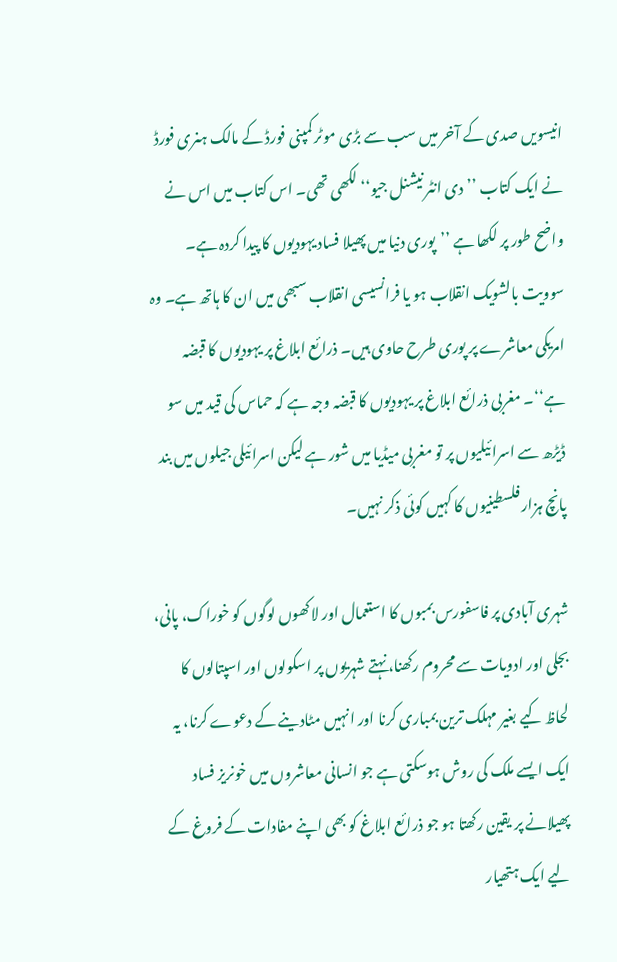انیسویں صدی کے آخر میں سب سے بڑی موٹر کمپنی فورڈ کے مالک ہنری فورڈ نے ایک کتاب ’’دی انٹر نیشنل جیو‘‘ لکھی تھی۔ اس کتاب میں اس نے واضح طور پر لکھا ہے ’’پوری دنیا میں پھیلا فساد یہودیوں کا پیدا کردہ ہے۔ سوویت بالشویک انقلاب ہو یا فرانسیسی انقلاب سبھی میں ان کا ہاتھ ہے۔ وہ امریکی معاشرے پر پوری طرح حاوی ہیں۔ ذرائع ابلاغ پر یہودیوں کا قبضہ ہے‘‘۔ مغربی ذرائع ابلاغ پر یہودیوں کا قبضہ وجہ ہے کہ حماس کی قید میں سو ڈیڑھ سے اسرائیلیوں پر تو مغربی میڈیا میں شور ہے لیکن اسرائیلی جیلوں میں بند پانچ ہزار فلسطینیوں کا کہیں کوئی ذکر نہیں۔

شہری آبادی پر فاسفورس بمبوں کا استعمال اور لاکھوں لوگوں کو خوراک، پانی، بجلی اور ادویات سے محروم رکھنا، نہتے شہریوں پر اسکولوں اور اسپتالوں کا لحاظ کیے بغیر مہلک ترین بمباری کرنا اور انہیں مٹادینے کے دعوے کرنا، یہ ایک ایسے ملک کی روش ہوسکتی ہے جو انسانی معاشروں میں خونریز فساد پھیلانے پر یقین رکھتا ہو جو ذرائع ابلاغ کو بھی اپنے مفادات کے فروغ کے لیے ایک ہتھیار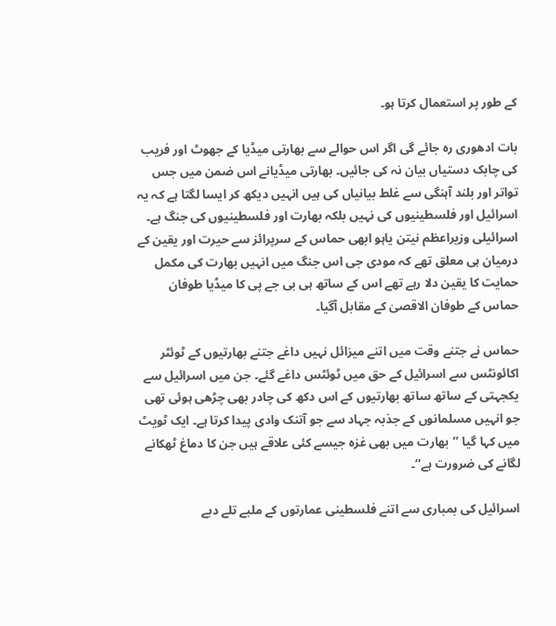کے طور پر استعمال کرتا ہو۔

بات ادھوری رہ جائے گی اگر اس حوالے سے بھارتی میڈیا کے جھوٹ اور فریب کی چابک دستیاں بیان نہ کی جائیں۔ بھارتی میڈیانے اس ضمن میں جس تواتر اور بلند آہنگی سے غلط بیانیاں کی ہیں انہیں دیکھ کر ایسا لگتا ہے کہ یہ اسرائیل اور فلسطینیوں کی نہیں بلکہ بھارت اور فلسطینیوں کی جنگ ہے۔ اسرائیلی وزیراعظم نیتن یاہو ابھی حماس کے سرپرائز سے حیرت اور یقین کے درمیان ہی معلق تھے کہ مودی جی اس جنگ میں انہیں بھارت کی مکمل حمایت کا یقین دلا رہے تھے اس کے ساتھ ہی بی جے پی کا میڈیا طوفان حماس کے طوفان الاقصیٰ کے مقابل آگیا۔

حماس نے جتنے وقت میں اتنے میزائل نہیں داغے جتنے بھارتیوں کے ٹوئٹر اکائونٹس سے اسرائیل کے حق میں ٹوئٹس داغے گئے۔ جن میں اسرائیل سے یکجہتی کے ساتھ ساتھ بھارتیوں کے اس دکھ کی چادر بھی چڑھی ہوئی تھی جو انہیں مسلمانوں کے جذبہ جہاد سے جو آتنک وادی پیدا کرتا ہے۔ ایک ٹویٹ میں کہا گیا ’’بھارت میں بھی غزہ جیسے کئی علاقے ہیں جن کا دماغ ٹھکانے لگانے کی ضرورت ہے‘‘۔

اسرائیل کی بمباری سے اتنے فلسطینی عمارتوں کے ملبے تلے دبے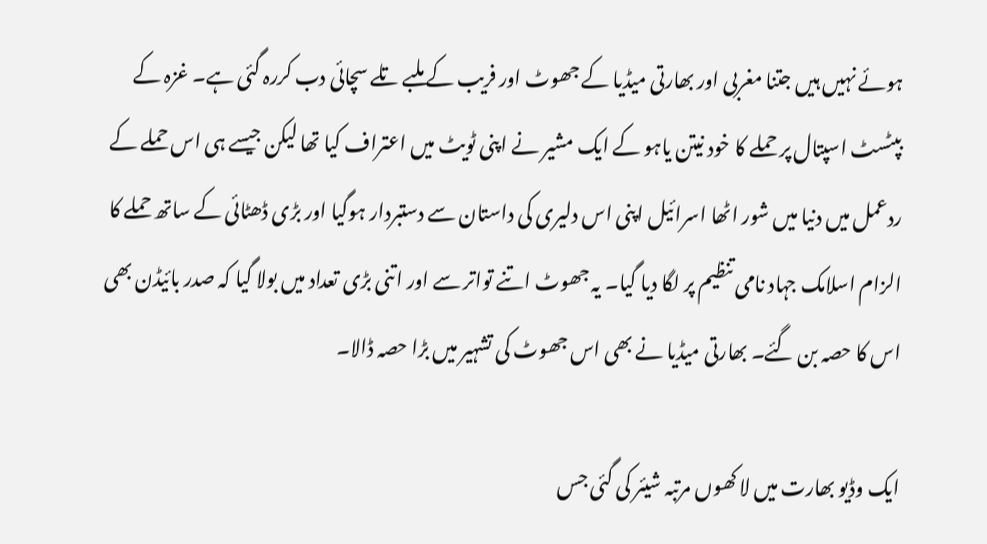ہوئے نہیں ہیں جتنا مغربی اور بھارتی میڈیا کے جھوٹ اور فریب کے ملبے تلے سچائی دب کررہ گئی ہے۔ غزہ کے بپٹسٹ اسپتال پر حملے کا خود نیتن یاہو کے ایک مشیر نے اپنی ٹویٹ میں اعتراف کیا تھا لیکن جیسے ہی اس حملے کے ردعمل میں دنیا میں شور اٹھا اسرائیل اپنی اس دلیری کی داستان سے دستبردار ہوگیا اور بڑی ڈھٹائی کے ساتھ حملے کا الزام اسلامک جہاد نامی تنظیم پر لگا دیا گیا۔ یہ جھوٹ اتنے تواتر سے اور اتنی بڑی تعداد میں بولا گیا کہ صدر بائیڈن بھی اس کا حصہ بن گئے۔ بھارتی میڈیا نے بھی اس جھوٹ کی تشہیر میں بڑا حصہ ڈالا۔

ایک وڈیو بھارت میں لا کھوں مرتبہ شیئر کی گئی جس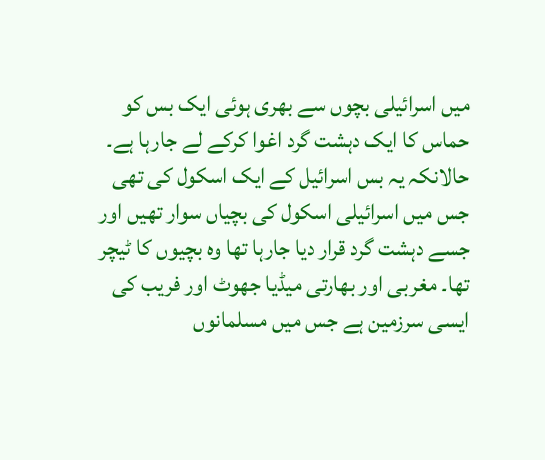میں اسرائیلی بچوں سے بھری ہوئی ایک بس کو حماس کا ایک دہشت گرد اغوا کرکے لے جارہا ہے۔ حالانکہ یہ بس اسرائیل کے ایک اسکول کی تھی جس میں اسرائیلی اسکول کی بچیاں سوار تھیں اور جسے دہشت گرد قرار دیا جارہا تھا وہ بچیوں کا ٹیچر تھا۔ مغربی اور بھارتی میڈیا جھوٹ اور فریب کی ایسی سرزمین ہے جس میں مسلمانوں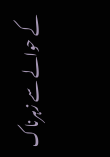کے حوالے سے زہرناک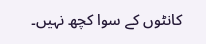کانٹوں کے سوا کچھ نہیں۔